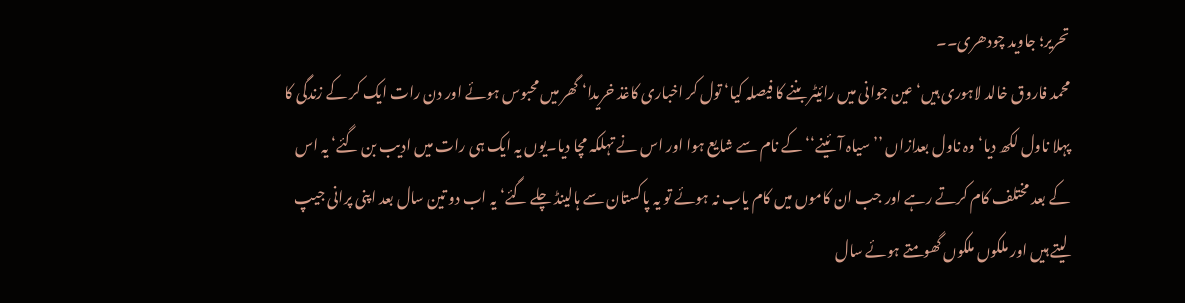تحریر؛ جاوید چودھری۔۔
محمد فاروق خالد لاہوری ہیں‘ عین جوانی میں رائیٹر بننے کا فیصلہ کیا‘ تول کر اخباری کاغذ خریدا‘ گھر میں محبوس ہوئے اور دن رات ایک کر کے زندگی کا پہلا ناول لکھ دیا‘ وہ ناول بعدازاں ’’سیاہ آئینے‘‘ کے نام سے شایع ہوا اور اس نے تہلکہ مچا دیا۔یوں یہ ایک ہی رات میں ادیب بن گئے‘ یہ اس کے بعد مختلف کام کرتے رہے اور جب ان کاموں میں کام یاب نہ ہوئے تو یہ پاکستان سے ہالینڈ چلے گئے‘ یہ اب دو تین سال بعد اپنی پرانی جیپ لیتے ہیں اور ملکوں ملکوں گھومتے ہوئے سال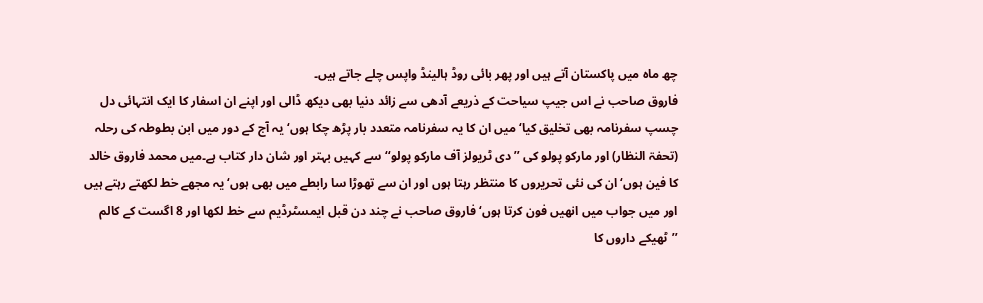چھ ماہ میں پاکستان آتے ہیں اور پھر بائی روڈ ہالینڈ واپس چلے جاتے ہیں۔
فاروق صاحب نے اس جیپ سیاحت کے ذریعے آدھی سے زائد دنیا بھی دیکھ ڈالی اور اپنے ان اسفار کا ایک انتہائی دل چسپ سفرنامہ بھی تخلیق کیا‘ میں ان کا یہ سفرنامہ متعدد بار پڑھ چکا ہوں‘ یہ آج کے دور میں ابن بطوطہ کی رحلہ (تحفۃ النظار) اور مارکو پولو کی ’’دی ٹریولز آف مارکو پولو‘‘سے کہیں بہتر اور شان دار کتاب ہے۔میں محمد فاروق خالد کا فین ہوں‘ ان کی نئی تحریروں کا منتظر رہتا ہوں اور ان سے تھوڑا سا رابطے میں بھی ہوں‘ یہ مجھے خط لکھتے رہتے ہیں اور میں جواب میں انھیں فون کرتا ہوں‘ فاروق صاحب نے چند دن قبل ایمسٹرڈیم سے خط لکھا اور 8 اگست کے کالم ’’ٹھیکے داروں کا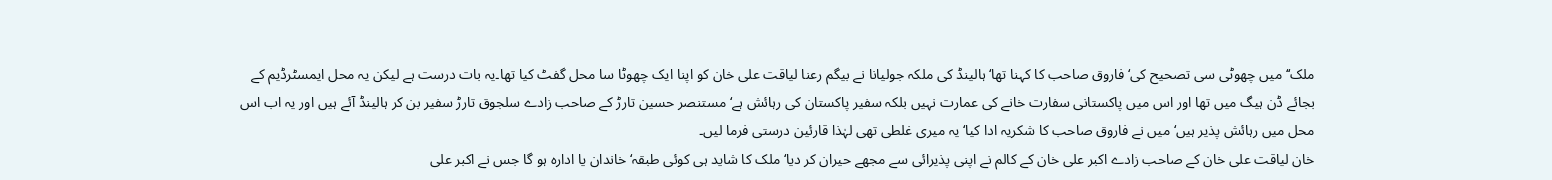ملک‘‘ میں چھوٹی سی تصحیح کی‘ فاروق صاحب کا کہنا تھا‘ ہالینڈ کی ملکہ جولیانا نے بیگم رعنا لیاقت علی خان کو اپنا ایک چھوٹا سا محل گفٹ کیا تھا۔یہ بات درست ہے لیکن یہ محل ایمسٹرڈیم کے بجائے ڈن ہیگ میں تھا اور اس میں پاکستانی سفارت خانے کی عمارت نہیں بلکہ سفیر پاکستان کی رہائش ہے‘ مستنصر حسین تارڑ کے صاحب زادے سلجوق تارڑ سفیر بن کر ہالینڈ آئے ہیں اور یہ اب اس محل میں رہائش پذیر ہیں‘ میں نے فاروق صاحب کا شکریہ ادا کیا‘ یہ میری غلطی تھی لہٰذا قارئین درستی فرما لیں۔
خان لیاقت علی خان کے صاحب زادے اکبر علی خان کے کالم نے اپنی پذیرائی سے مجھے حیران کر دیا‘ ملک کا شاید ہی کوئی طبقہ‘ خاندان یا ادارہ ہو گا جس نے اکبر علی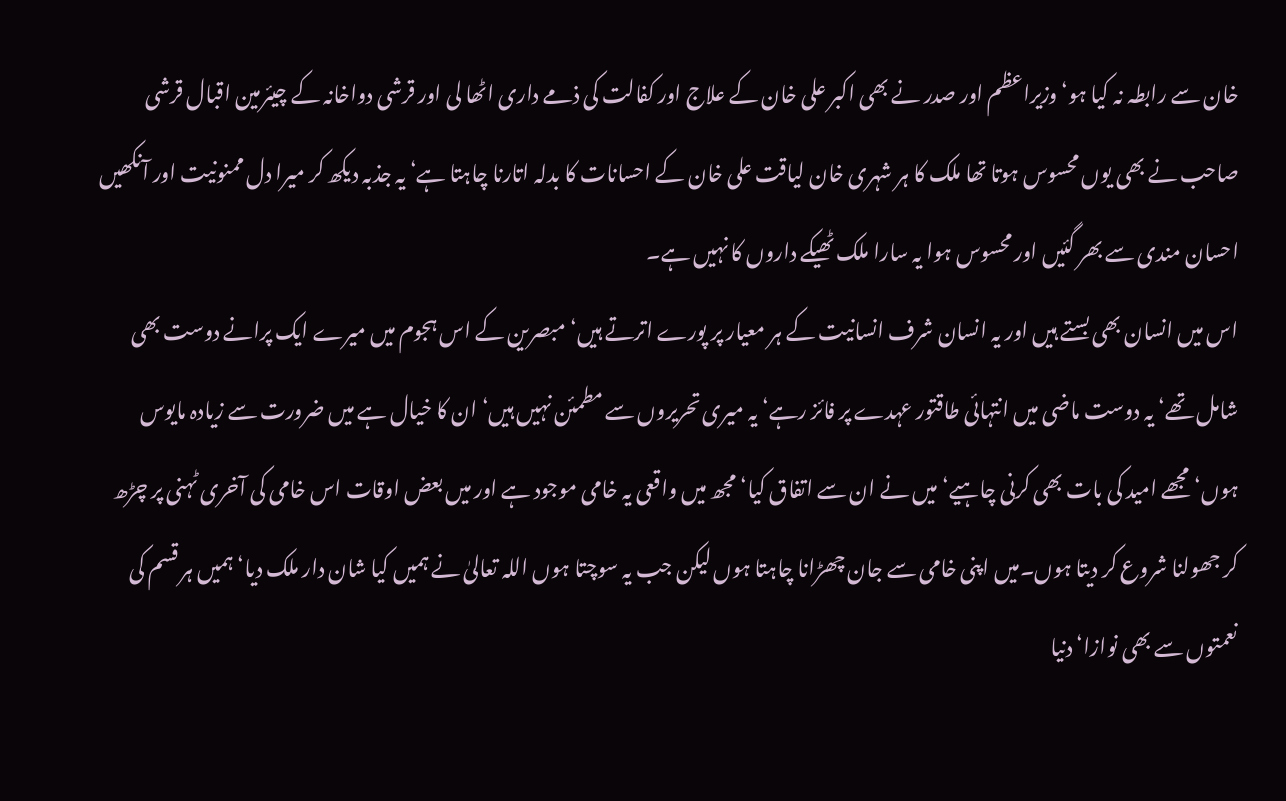خان سے رابطہ نہ کیا ہو‘ وزیراعظم اور صدر نے بھی اکبر علی خان کے علاج اور کفالت کی ذمے داری اٹھا لی اور قرشی دواخانہ کے چیئرمین اقبال قرشی صاحب نے بھی یوں محسوس ہوتا تھا ملک کا ہر شہری خان لیاقت علی خان کے احسانات کا بدلہ اتارنا چاہتا ہے‘ یہ جذبہ دیکھ کر میرا دل ممنونیت اور آنکھیں احسان مندی سے بھر گئیں اور محسوس ہوا یہ سارا ملک ٹھیکے داروں کا نہیں ہے۔
اس میں انسان بھی بستے ہیں اور یہ انسان شرف انسانیت کے ہر معیار پر پورے اترتے ہیں‘ مبصرین کے اس ہجوم میں میرے ایک پرانے دوست بھی شامل تھے‘ یہ دوست ماضی میں انتہائی طاقتور عہدے پر فائز رہے‘ یہ میری تحریروں سے مطمئن نہیں ہیں‘ ان کا خیال ہے میں ضرورت سے زیادہ مایوس ہوں‘ مجھے امید کی بات بھی کرنی چاہیے‘ میں نے ان سے اتفاق کیا‘ مجھ میں واقعی یہ خامی موجود ہے اور میں بعض اوقات اس خامی کی آخری ٹہنی پر چڑھ کر جھولنا شروع کر دیتا ہوں۔میں اپنی خامی سے جان چھڑانا چاہتا ہوں لیکن جب یہ سوچتا ہوں اللہ تعالیٰ نے ہمیں کیا شان دار ملک دیا‘ ہمیں ہر قسم کی نعمتوں سے بھی نوازا‘ دنیا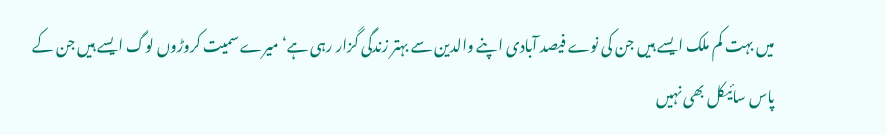میں بہت کم ملک ایسے ہیں جن کی نوے فیصد آبادی اپنے والدین سے بہتر زندگی گزار رہی ہے‘ میرے سمیت کروڑوں لوگ ایسے ہیں جن کے پاس سائیکل بھی نہیں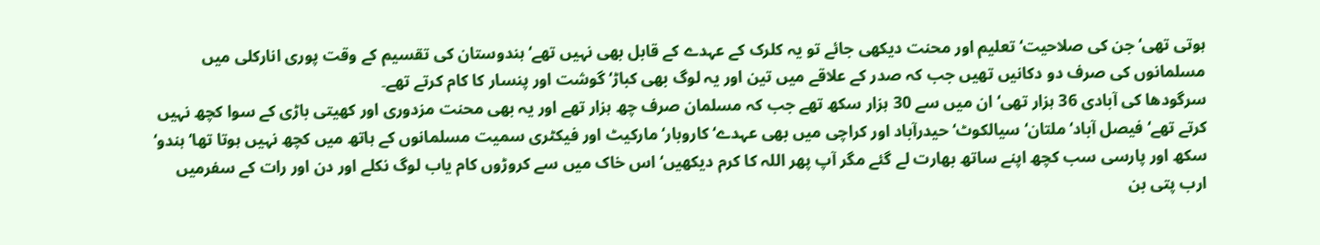ہوتی تھی‘ جن کی صلاحیت‘ تعلیم اور محنت دیکھی جائے تو یہ کلرک کے عہدے کے قابل بھی نہیں تھے‘ ہندوستان کی تقسیم کے وقت پوری انارکلی میں مسلمانوں کی صرف دو دکانیں تھیں جب کہ صدر کے علاقے میں تین اور یہ لوگ بھی کباڑ‘ گوشت اور پنسار کا کام کرتے تھے۔
سرگودھا کی آبادی 36 ہزار تھی‘ ان میں سے 30 ہزار سکھ تھے جب کہ مسلمان صرف چھ ہزار تھے اور یہ بھی محنت مزدوری اور کھیتی باڑی کے سوا کچھ نہیں کرتے تھے‘ فیصل آباد‘ ملتان‘ سیالکوٹ‘ حیدرآباد اور کراچی میں بھی عہدے‘ کاروبار‘ مارکیٹ اور فیکٹری سمیت مسلمانوں کے ہاتھ میں کچھ نہیں ہوتا تھا‘ ہندو‘ سکھ اور پارسی سب کچھ اپنے ساتھ بھارت لے گئے مگر آپ پھر اللہ کا کرم دیکھیں‘ اس خاک میں سے کروڑوں کام یاب لوگ نکلے اور دن اور رات کے سفرمیں ارب پتی بن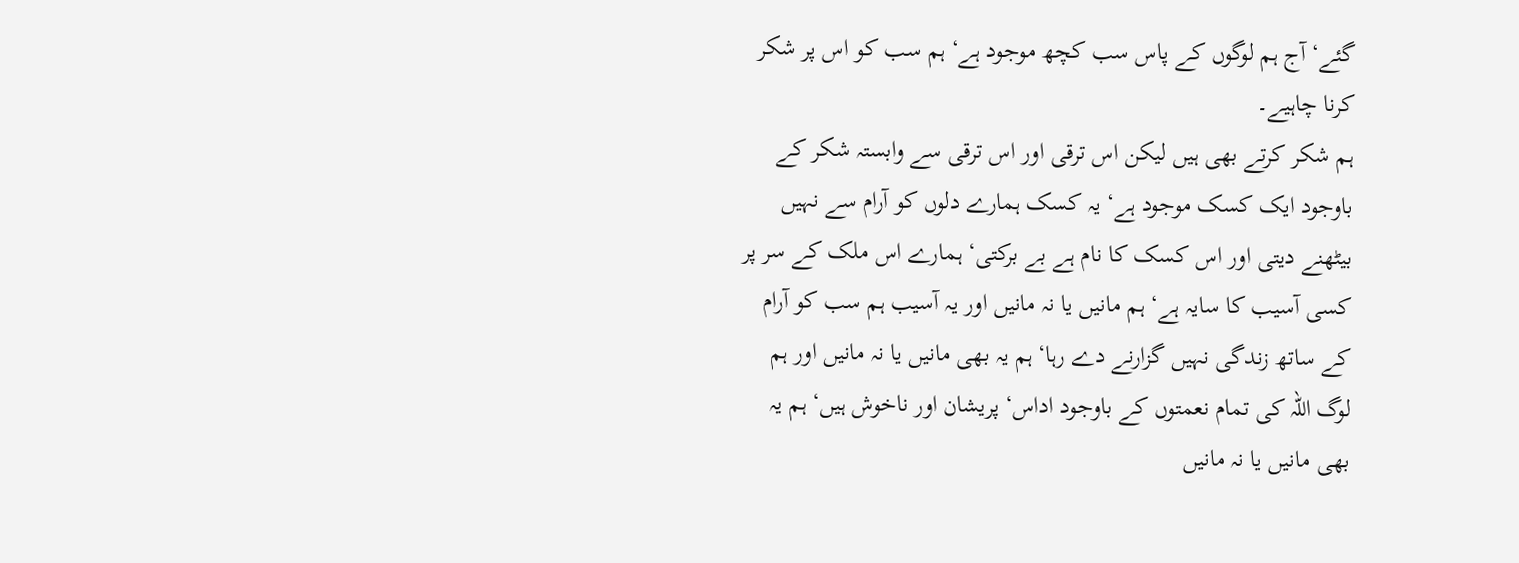گئے‘ آج ہم لوگوں کے پاس سب کچھ موجود ہے‘ ہم سب کو اس پر شکر کرنا چاہیے۔
ہم شکر کرتے بھی ہیں لیکن اس ترقی اور اس ترقی سے وابستہ شکر کے باوجود ایک کسک موجود ہے‘ یہ کسک ہمارے دلوں کو آرام سے نہیں بیٹھنے دیتی اور اس کسک کا نام ہے بے برکتی‘ ہمارے اس ملک کے سر پر کسی آسیب کا سایہ ہے‘ ہم مانیں یا نہ مانیں اور یہ آسیب ہم سب کو آرام کے ساتھ زندگی نہیں گزارنے دے رہا‘ ہم یہ بھی مانیں یا نہ مانیں اور ہم لوگ اللہ کی تمام نعمتوں کے باوجود اداس‘ پریشان اور ناخوش ہیں‘ ہم یہ بھی مانیں یا نہ مانیں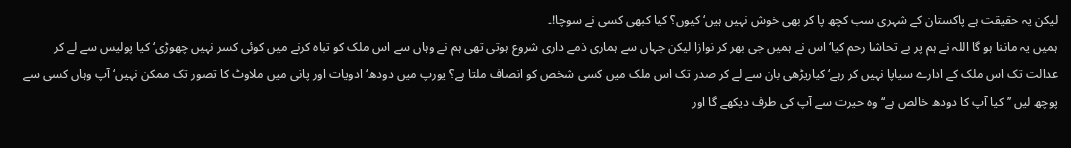لیکن یہ حقیقت ہے پاکستان کے شہری سب کچھ پا کر بھی خوش نہیں ہیں‘ کیوں؟ کیا کبھی کسی نے سوچا!۔
ہمیں یہ ماننا ہو گا اللہ نے ہم پر بے تحاشا رحم کیا‘ اس نے ہمیں جی بھر کر نوازا لیکن جہاں سے ہماری ذمے داری شروع ہوتی تھی ہم نے وہاں سے اس ملک کو تباہ کرنے میں کوئی کسر نہیں چھوڑی‘ کیا پولیس سے لے کر عدالت تک اس ملک کے ادارے سیاپا نہیں کر رہے‘ کیاریڑھی بان سے لے کر صدر تک اس ملک میں کسی شخص کو انصاف ملتا ہے؟ یورپ میں دودھ‘ ادویات اور پانی میں ملاوٹ کا تصور تک ممکن نہیں‘ آپ وہاں کسی سے پوچھ لیں ’’کیا آپ کا دودھ خالص ہے‘‘ وہ حیرت سے آپ کی طرف دیکھے گا اور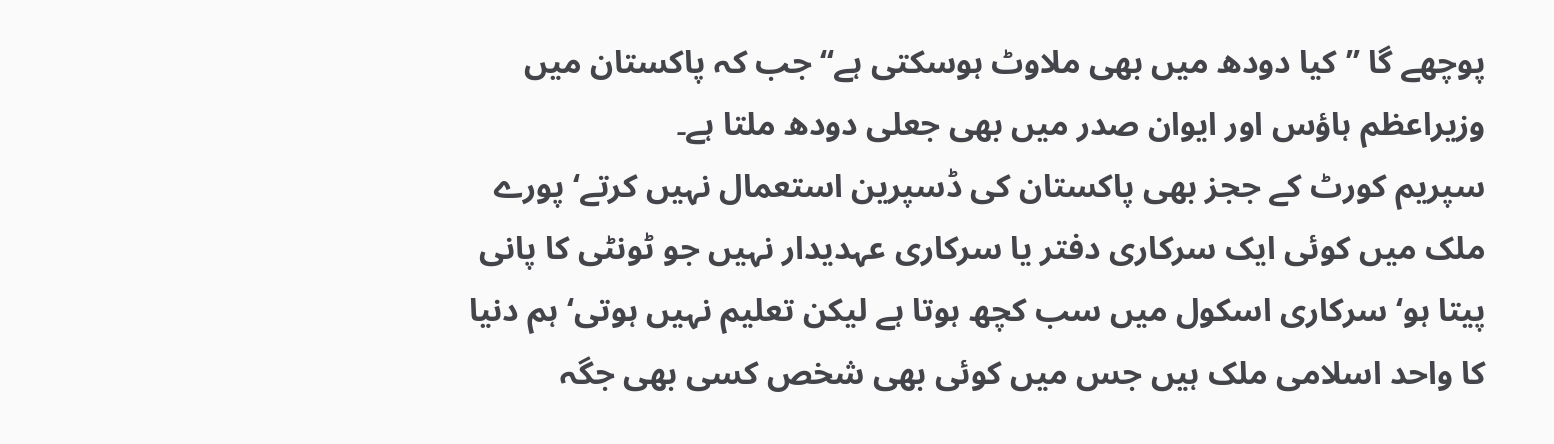پوچھے گا ’’کیا دودھ میں بھی ملاوٹ ہوسکتی ہے‘‘ جب کہ پاکستان میں وزیراعظم ہاؤس اور ایوان صدر میں بھی جعلی دودھ ملتا ہے۔
سپریم کورٹ کے ججز بھی پاکستان کی ڈسپرین استعمال نہیں کرتے‘ پورے ملک میں کوئی ایک سرکاری دفتر یا سرکاری عہدیدار نہیں جو ٹونٹی کا پانی پیتا ہو‘ سرکاری اسکول میں سب کچھ ہوتا ہے لیکن تعلیم نہیں ہوتی‘ ہم دنیا کا واحد اسلامی ملک ہیں جس میں کوئی بھی شخص کسی بھی جگہ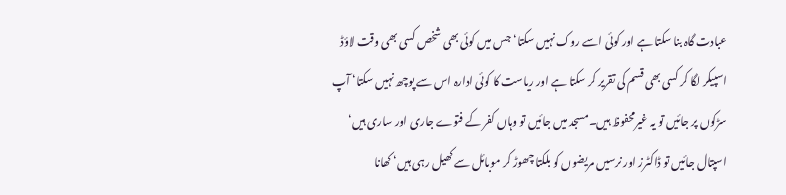عبادت گاہ بنا سکتا ہے اور کوئی اسے روک نہیں سکتا‘ جس میں کوئی بھی شخص کسی بھی وقت لاؤڈ اسپیکر لگا کر کسی بھی قسم کی تقریر کر سکتا ہے اور ریاست کا کوئی ادارہ اس سے پوچھ نہیں سکتا‘ آپ سڑکوں پر جائیں تو یہ غیرمحفوظ ہیں۔مسجد میں جائیں تو وہاں کفر کے فتوے جاری اور ساری ہیں‘ اسپتال جائیں تو ڈاکٹرز اور نرسیں مریضوں کو بلکتا چھوڑ کر موبائل سے کھیل رہی ہیں‘ کھانا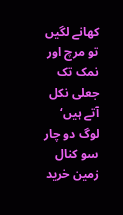کھانے لگیں تو مرچ اور نمک تک جعلی نکل آتے ہیں‘ لوگ دو چار سو کنال زمین خرید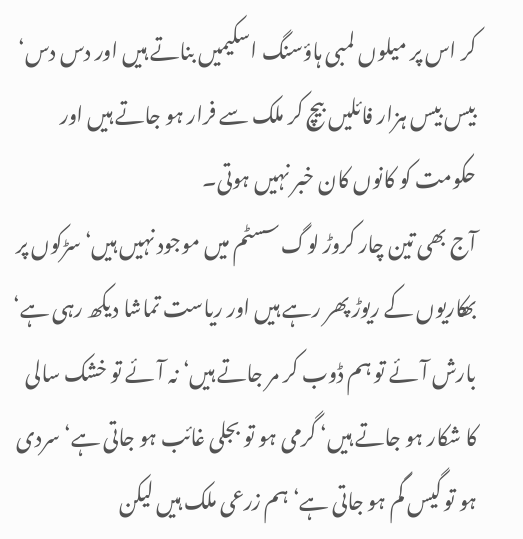کر اس پر میلوں لمبی ہاؤسنگ اسکیمیں بناتے ہیں اور دس دس‘ بیس بیس ہزار فائلیں بیچ کر ملک سے فرار ہو جاتے ہیں اور حکومت کو کانوں کان خبر نہیں ہوتی۔
آج بھی تین چار کروڑ لوگ سسٹم میں موجود نہیں ہیں‘ سڑکوں پر بھکاریوں کے ریوڑ پھر رہے ہیں اور ریاست تماشا دیکھ رہی ہے‘ بارش آئے تو ہم ڈوب کر مر جاتے ہیں‘ نہ آئے تو خشک سالی کا شکار ہو جاتے ہیں‘ گرمی ہو تو بجلی غائب ہو جاتی ہے‘ سردی ہو تو گیس گم ہو جاتی ہے‘ ہم زرعی ملک ہیں لیکن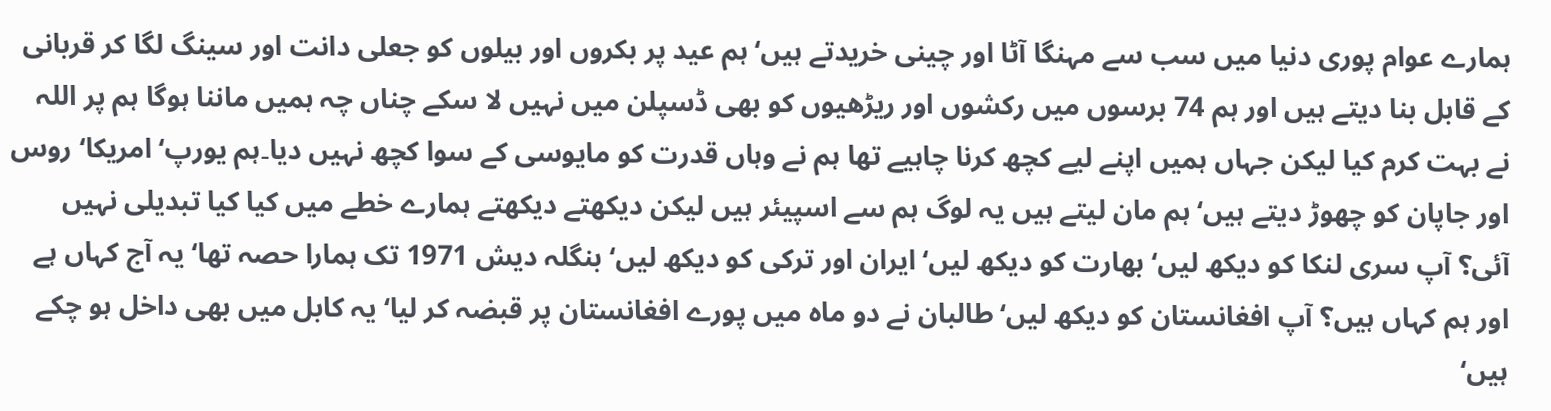ہمارے عوام پوری دنیا میں سب سے مہنگا آٹا اور چینی خریدتے ہیں‘ ہم عید پر بکروں اور بیلوں کو جعلی دانت اور سینگ لگا کر قربانی کے قابل بنا دیتے ہیں اور ہم 74 برسوں میں رکشوں اور ریڑھیوں کو بھی ڈسپلن میں نہیں لا سکے چناں چہ ہمیں ماننا ہوگا ہم پر اللہ نے بہت کرم کیا لیکن جہاں ہمیں اپنے لیے کچھ کرنا چاہیے تھا ہم نے وہاں قدرت کو مایوسی کے سوا کچھ نہیں دیا۔ہم یورپ‘ امریکا‘ روس اور جاپان کو چھوڑ دیتے ہیں‘ ہم مان لیتے ہیں یہ لوگ ہم سے اسپیئر ہیں لیکن دیکھتے دیکھتے ہمارے خطے میں کیا کیا تبدیلی نہیں آئی؟ آپ سری لنکا کو دیکھ لیں‘ بھارت کو دیکھ لیں‘ ایران اور ترکی کو دیکھ لیں‘ بنگلہ دیش 1971 تک ہمارا حصہ تھا‘ یہ آج کہاں ہے اور ہم کہاں ہیں؟ آپ افغانستان کو دیکھ لیں‘ طالبان نے دو ماہ میں پورے افغانستان پر قبضہ کر لیا‘ یہ کابل میں بھی داخل ہو چکے ہیں‘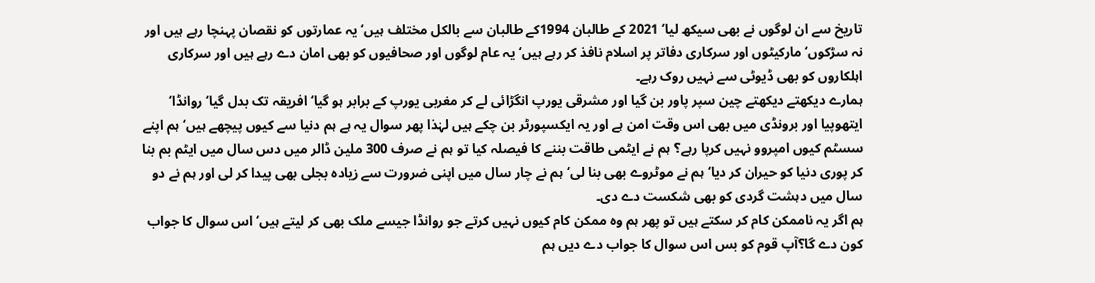تاریخ سے ان لوگوں نے بھی سیکھ لیا‘ 2021 کے طالبان 1994کے طالبان سے بالکل مختلف ہیں‘ یہ عمارتوں کو نقصان پہنچا رہے ہیں اور نہ سڑکوں‘ مارکیٹوں اور سرکاری دفاتر پر اسلام نافذ کر رہے ہیں‘ یہ عام لوگوں اور صحافیوں کو بھی امان دے رہے ہیں اور سرکاری اہلکاروں کو بھی ڈیوٹی سے نہیں روک رہے۔
ہمارے دیکھتے دیکھتے چین سپر پاور بن گیا اور مشرقی یورپ انگڑائی لے کر مغربی یورپ کے برابر ہو گیا‘ افریقہ تک بدل گیا‘ روانڈا‘ ایتھوپیا اور برونڈی میں بھی اس وقت امن ہے اور یہ ایکسپورٹر بن چکے ہیں لہٰذا پھر سوال یہ ہے ہم دنیا سے کیوں پیچھے ہیں‘ ہم اپنے سسٹم کیوں امپروو نہیں کرپا رہے؟ ہم نے ایٹمی طاقت بننے کا فیصلہ کیا تو ہم نے صرف 300 ملین ڈالر میں دس سال میں ایٹم بم بنا کر پوری دنیا کو حیران کر دیا‘ ہم نے موٹروے بھی بنا لی‘ہم نے چار سال میں اپنی ضرورت سے زیادہ بجلی بھی پیدا کر لی اور ہم نے دو سال میں دہشت گردی کو بھی شکست دے دی۔
ہم اگر یہ ناممکن کام کر سکتے ہیں تو پھر ہم وہ ممکن کام کیوں نہیں کرتے جو روانڈا جیسے ملک بھی کر لیتے ہیں‘ اس سوال کا جواب کون دے گا؟آپ قوم کو بس اس سوال کا جواب دے دیں ہم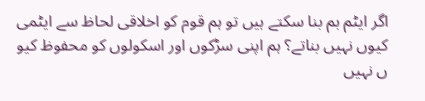اگر ایٹم بم بنا سکتے ہیں تو ہم قوم کو اخلاقی لحاظ سے ایٹمی کیوں نہیں بناتے؟ ہم اپنی سڑکوں اور اسکولوں کو محفوظ کیو ں نہیں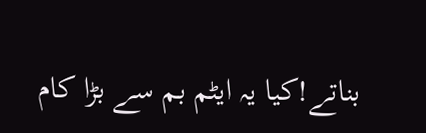بناتے!کیا یہ ایٹم بم سے بڑا کام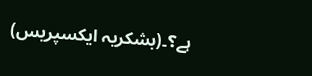ہے؟۔(بشکریہ ایکسپریس)